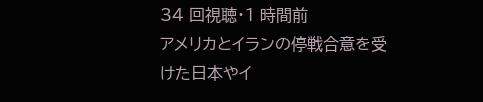34 回視聴・1 時間前
アメリカとイランの停戦合意を受けた日本やイ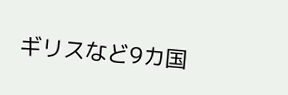ギリスなど9カ国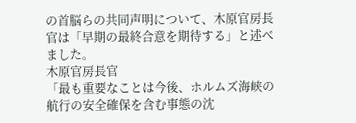の首脳らの共同声明について、木原官房長官は「早期の最終合意を期待する」と述べました。
木原官房長官
「最も重要なことは今後、ホルムズ海峡の航行の安全確保を含む事態の沈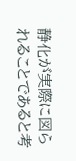静化が実際に図られることであると考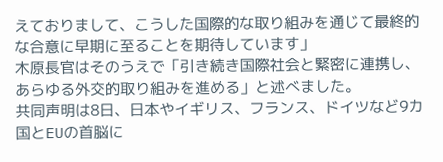えておりまして、こうした国際的な取り組みを通じて最終的な合意に早期に至ることを期待しています」
木原長官はそのうえで「引き続き国際社会と緊密に連携し、あらゆる外交的取り組みを進める」と述べました。
共同声明は8日、日本やイギリス、フランス、ドイツなど9カ国とEUの首脳に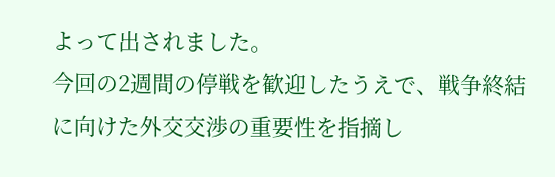よって出されました。
今回の2週間の停戦を歓迎したうえで、戦争終結に向けた外交交渉の重要性を指摘し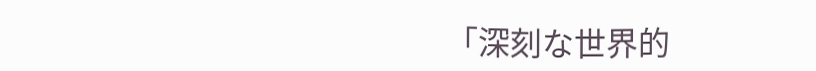「深刻な世界的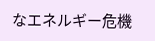なエネルギー危機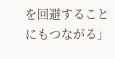を回避することにもつながる」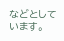などとしています。